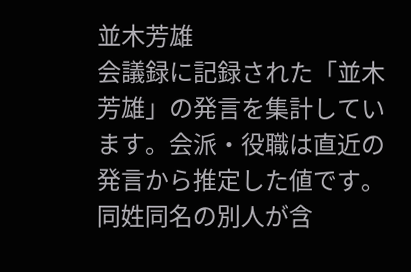並木芳雄
会議録に記録された「並木芳雄」の発言を集計しています。会派・役職は直近の発言から推定した値です。同姓同名の別人が含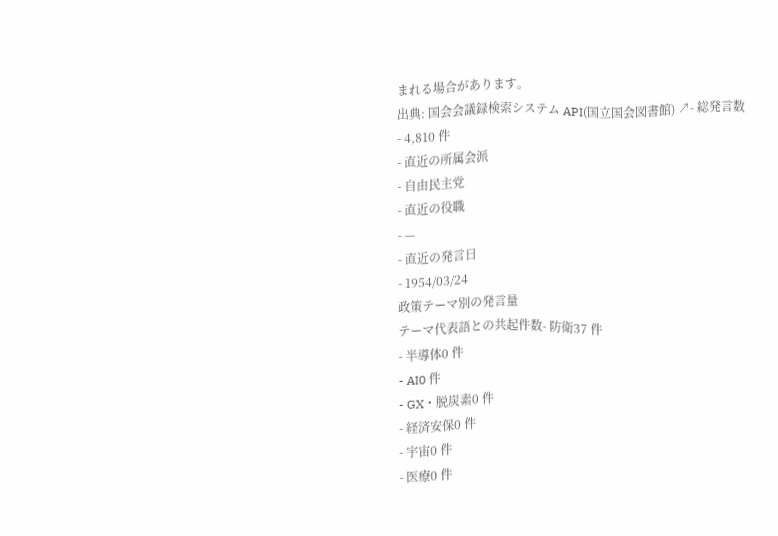まれる場合があります。
出典: 国会会議録検索システム API(国立国会図書館) ↗- 総発言数
- 4,810 件
- 直近の所属会派
- 自由民主党
- 直近の役職
- —
- 直近の発言日
- 1954/03/24
政策テーマ別の発言量
テーマ代表語との共起件数- 防衛37 件
- 半導体0 件
- AI0 件
- GX・脱炭素0 件
- 経済安保0 件
- 宇宙0 件
- 医療0 件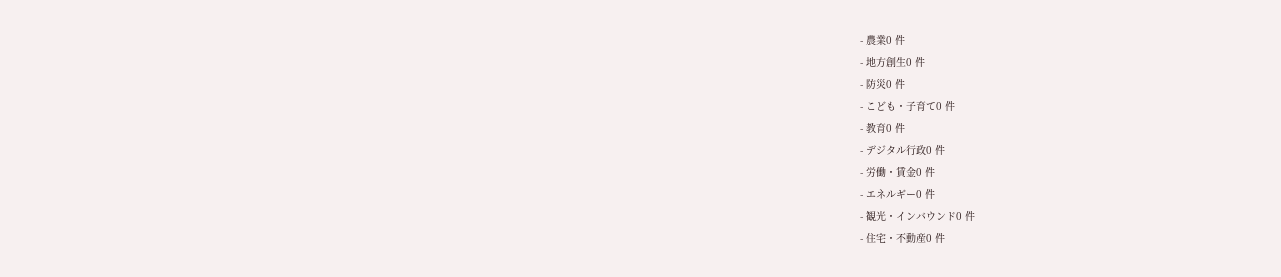- 農業0 件
- 地方創生0 件
- 防災0 件
- こども・子育て0 件
- 教育0 件
- デジタル行政0 件
- 労働・賃金0 件
- エネルギー0 件
- 観光・インバウンド0 件
- 住宅・不動産0 件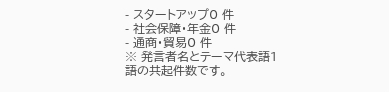- スタートアップ0 件
- 社会保障・年金0 件
- 通商・貿易0 件
※ 発言者名とテーマ代表語1語の共起件数です。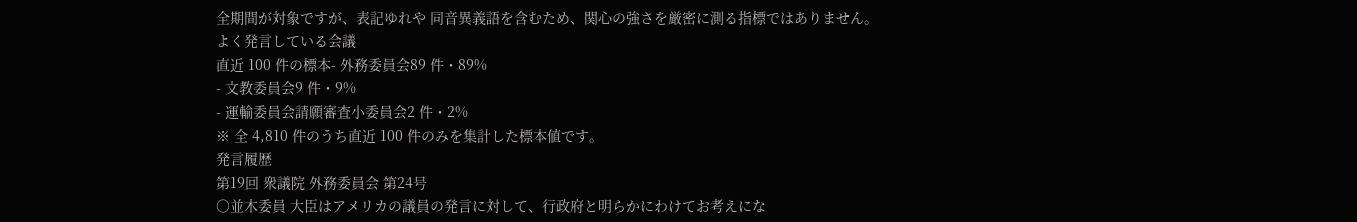全期間が対象ですが、表記ゆれや 同音異義語を含むため、関心の強さを厳密に測る指標ではありません。
よく発言している会議
直近 100 件の標本- 外務委員会89 件・89%
- 文教委員会9 件・9%
- 運輸委員会請願審査小委員会2 件・2%
※ 全 4,810 件のうち直近 100 件のみを集計した標本値です。
発言履歴
第19回 衆議院 外務委員会 第24号
○並木委員 大臣はアメリカの議員の発言に対して、行政府と明らかにわけてお考えにな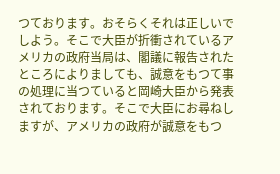つております。おそらくそれは正しいでしよう。そこで大臣が折衝されているアメリカの政府当局は、閣議に報告されたところによりましても、誠意をもつて事の処理に当つていると岡崎大臣から発表されております。そこで大臣にお尋ねしますが、アメリカの政府が誠意をもつ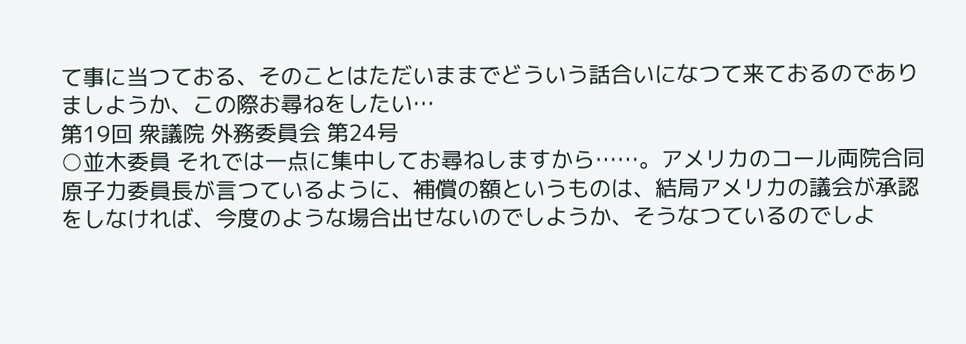て事に当つておる、そのことはただいままでどういう話合いになつて来ておるのでありましようか、この際お尋ねをしたい…
第19回 衆議院 外務委員会 第24号
○並木委員 それでは一点に集中してお尋ねしますから……。アメリカのコール両院合同原子力委員長が言つているように、補償の額というものは、結局アメリカの議会が承認をしなければ、今度のような場合出せないのでしようか、そうなつているのでしよ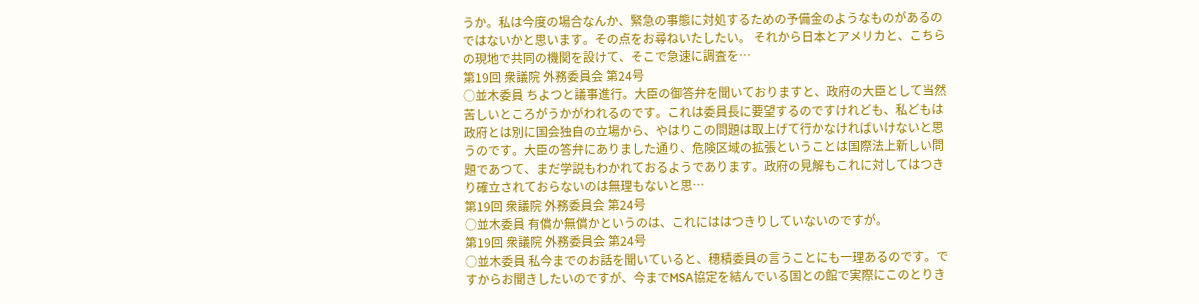うか。私は今度の場合なんか、緊急の事態に対処するための予備金のようなものがあるのではないかと思います。その点をお尋ねいたしたい。 それから日本とアメリカと、こちらの現地で共同の機関を設けて、そこで急速に調査を…
第19回 衆議院 外務委員会 第24号
○並木委員 ちよつと議事進行。大臣の御答弁を聞いておりますと、政府の大臣として当然苦しいところがうかがわれるのです。これは委員長に要望するのですけれども、私どもは政府とは別に国会独自の立場から、やはりこの問題は取上げて行かなければいけないと思うのです。大臣の答弁にありました通り、危険区域の拡張ということは国際法上新しい問題であつて、まだ学説もわかれておるようであります。政府の見解もこれに対してはつきり確立されておらないのは無理もないと思…
第19回 衆議院 外務委員会 第24号
○並木委員 有償か無償かというのは、これにははつきりしていないのですが。
第19回 衆議院 外務委員会 第24号
○並木委員 私今までのお話を聞いていると、穗積委員の言うことにも一理あるのです。ですからお聞きしたいのですが、今までMSA協定を結んでいる国との館で実際にこのとりき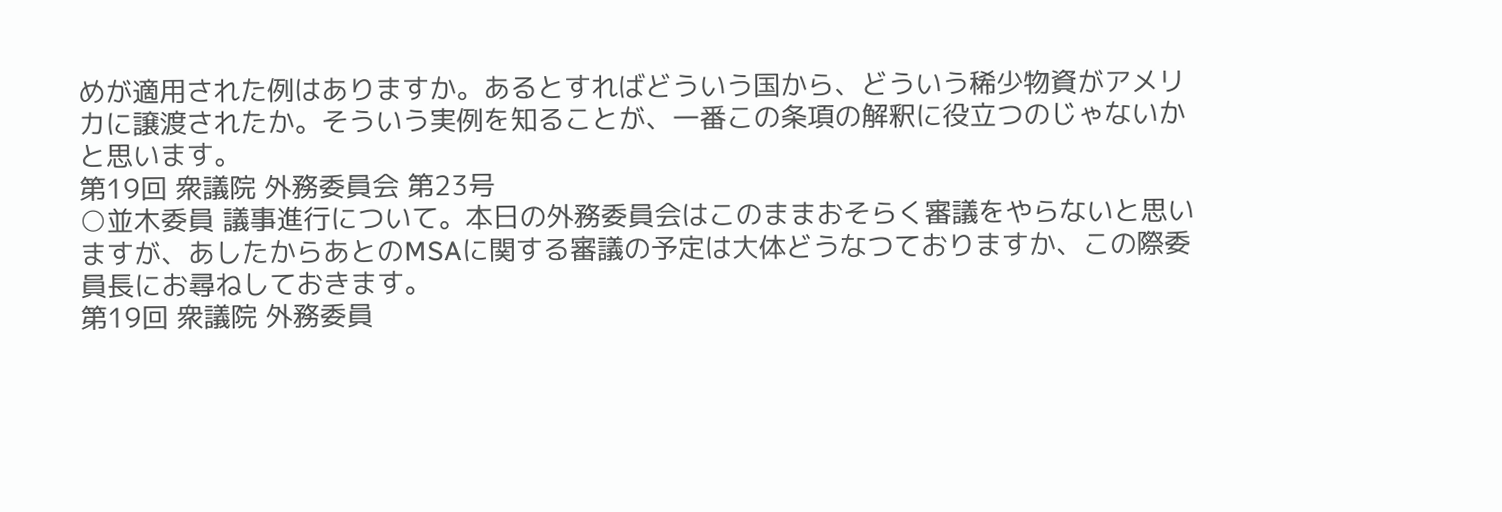めが適用された例はありますか。あるとすればどういう国から、どういう稀少物資がアメリカに譲渡されたか。そういう実例を知ることが、一番この条項の解釈に役立つのじゃないかと思います。
第19回 衆議院 外務委員会 第23号
○並木委員 議事進行について。本日の外務委員会はこのままおそらく審議をやらないと思いますが、あしたからあとのMSAに関する審議の予定は大体どうなつておりますか、この際委員長にお尋ねしておきます。
第19回 衆議院 外務委員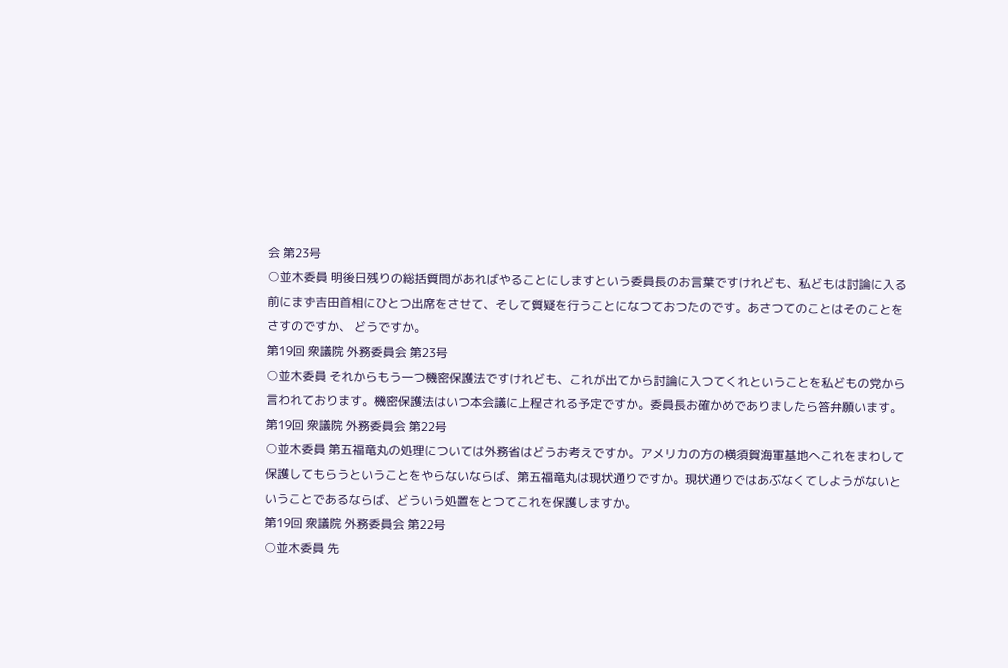会 第23号
○並木委員 明後日残りの総括質問があればやることにしますという委員長のお言葉ですけれども、私どもは討論に入る前にまず吉田首相にひとつ出席をさせて、そして質疑を行うことになつておつたのです。あさつてのことはそのことをさすのですか、 どうですか。
第19回 衆議院 外務委員会 第23号
○並木委員 それからもう一つ機密保護法ですけれども、これが出てから討論に入つてくれということを私どもの党から言われております。機密保護法はいつ本会議に上程される予定ですか。委員長お確かめでありましたら答弁願います。
第19回 衆議院 外務委員会 第22号
○並木委員 第五福竜丸の処理については外務省はどうお考えですか。アメリカの方の横須賀海軍基地へこれをまわして保護してもらうということをやらないならば、第五福竜丸は現状通りですか。現状通りではあぶなくてしようがないということであるならば、どういう処置をとつてこれを保護しますか。
第19回 衆議院 外務委員会 第22号
○並木委員 先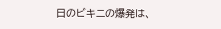日のビキニの爆発は、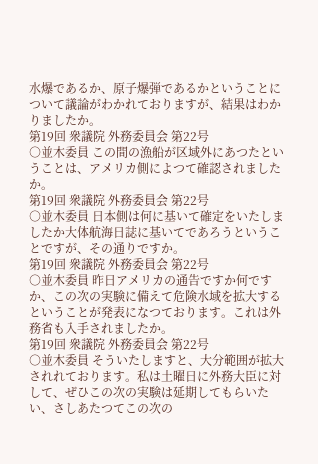水爆であるか、原子爆弾であるかということについて議論がわかれておりますが、結果はわかりましたか。
第19回 衆議院 外務委員会 第22号
○並木委員 この間の漁船が区域外にあつたということは、アメリカ側によつて確認されましたか。
第19回 衆議院 外務委員会 第22号
○並木委員 日本側は何に基いて確定をいたしましたか大体航海日誌に基いてであろうということですが、その通りですか。
第19回 衆議院 外務委員会 第22号
○並木委員 昨日アメリカの通告ですか何ですか、この次の実験に備えて危険水域を拡大するということが発表になつております。これは外務省も入手されましたか。
第19回 衆議院 外務委員会 第22号
○並木委員 そういたしますと、大分範囲が拡大されれております。私は土曜日に外務大臣に対して、ぜひこの次の実験は延期してもらいたい、さしあたつてこの次の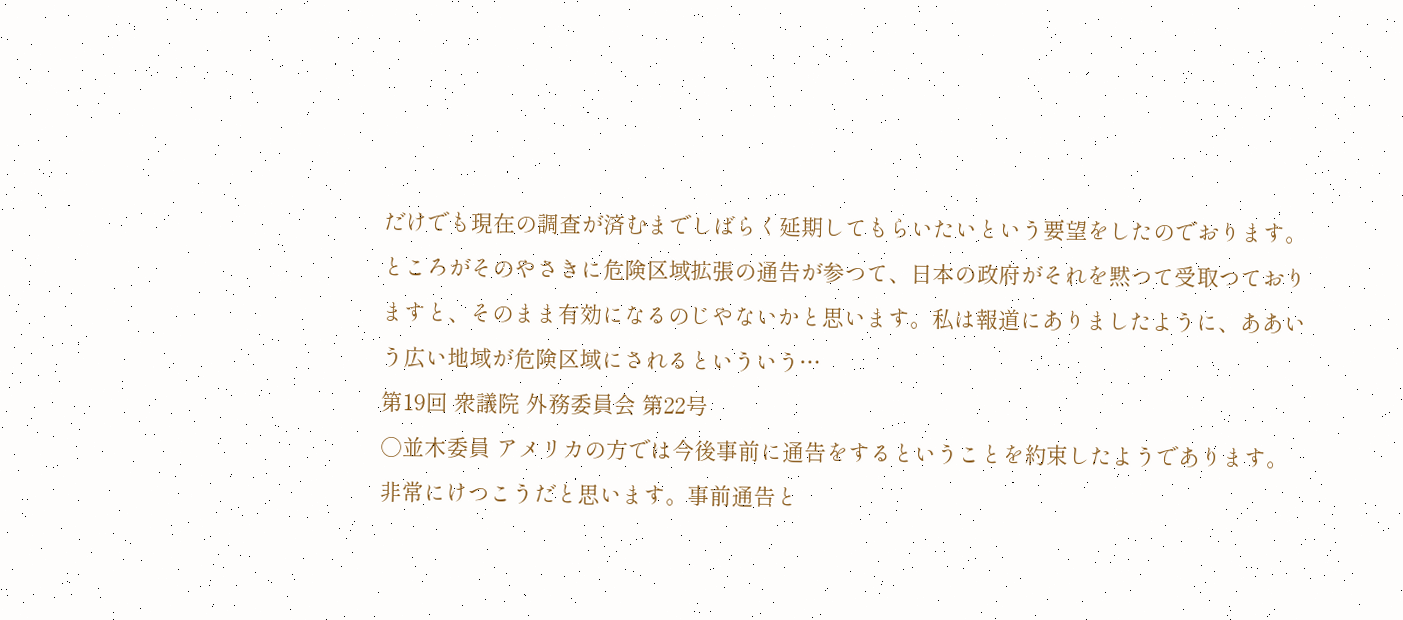だけでも現在の調査が済むまでしばらく延期してもらいたいという要望をしたのでおります。ところがそのやさきに危険区域拡張の通告が参つて、日本の政府がそれを黙つて受取つておりますと、そのまま有効になるのじやないかと思います。私は報道にありましたように、ああいう広い地域が危険区域にされるといういう…
第19回 衆議院 外務委員会 第22号
○並木委員 アメリカの方では今後事前に通告をするということを約束したようであります。非常にけつこうだと思います。事前通告と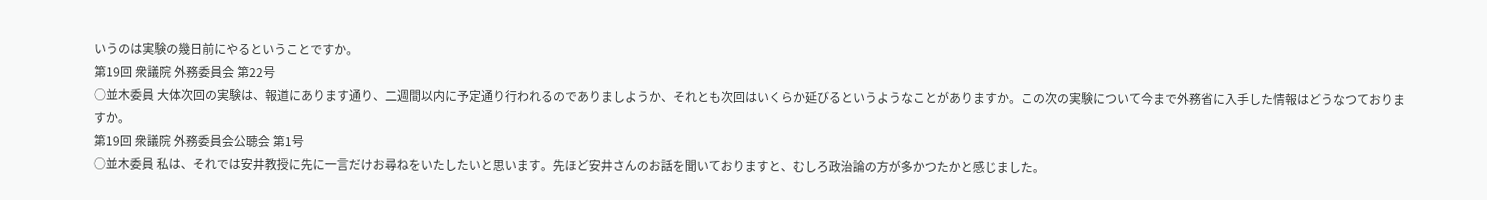いうのは実験の幾日前にやるということですか。
第19回 衆議院 外務委員会 第22号
○並木委員 大体次回の実験は、報道にあります通り、二週間以内に予定通り行われるのでありましようか、それとも次回はいくらか延びるというようなことがありますか。この次の実験について今まで外務省に入手した情報はどうなつておりますか。
第19回 衆議院 外務委員会公聴会 第1号
○並木委員 私は、それでは安井教授に先に一言だけお尋ねをいたしたいと思います。先ほど安井さんのお話を聞いておりますと、むしろ政治論の方が多かつたかと感じました。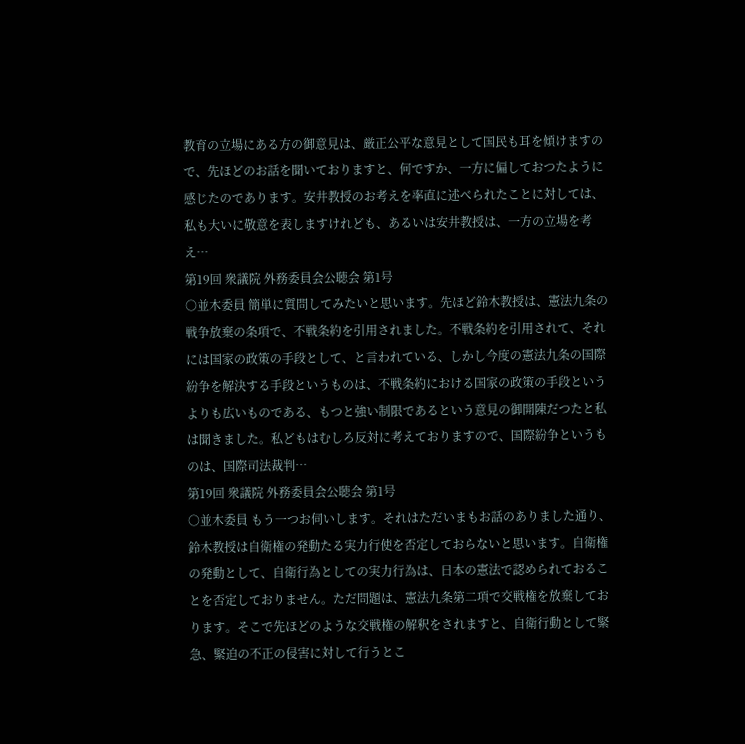教育の立場にある方の御意見は、厳正公平な意見として国民も耳を傾けますので、先ほどのお話を聞いておりますと、何ですか、一方に偏しておつたように感じたのであります。安井教授のお考えを率直に述べられたことに対しては、私も大いに敬意を表しますけれども、あるいは安井教授は、一方の立場を考え…
第19回 衆議院 外務委員会公聴会 第1号
○並木委員 簡単に質問してみたいと思います。先ほど鈴木教授は、憲法九条の戦争放棄の条項で、不戦条約を引用されました。不戦条約を引用されて、それには国家の政策の手段として、と言われている、しかし今度の憲法九条の国際紛争を解決する手段というものは、不戦条約における国家の政策の手段というよりも広いものである、もつと強い制限であるという意見の御開陳だつたと私は聞きました。私どもはむしろ反対に考えておりますので、国際紛争というものは、国際司法裁判…
第19回 衆議院 外務委員会公聴会 第1号
○並木委員 もう一つお伺いします。それはただいまもお話のありました通り、鈴木教授は自衛権の発動たる実力行使を否定しておらないと思います。自衛権の発動として、自衛行為としての実力行為は、日本の憲法で認められておることを否定しておりません。ただ問題は、憲法九条第二項で交戦権を放棄しております。そこで先ほどのような交戦権の解釈をされますと、自衛行動として緊急、緊迫の不正の侵害に対して行うとこ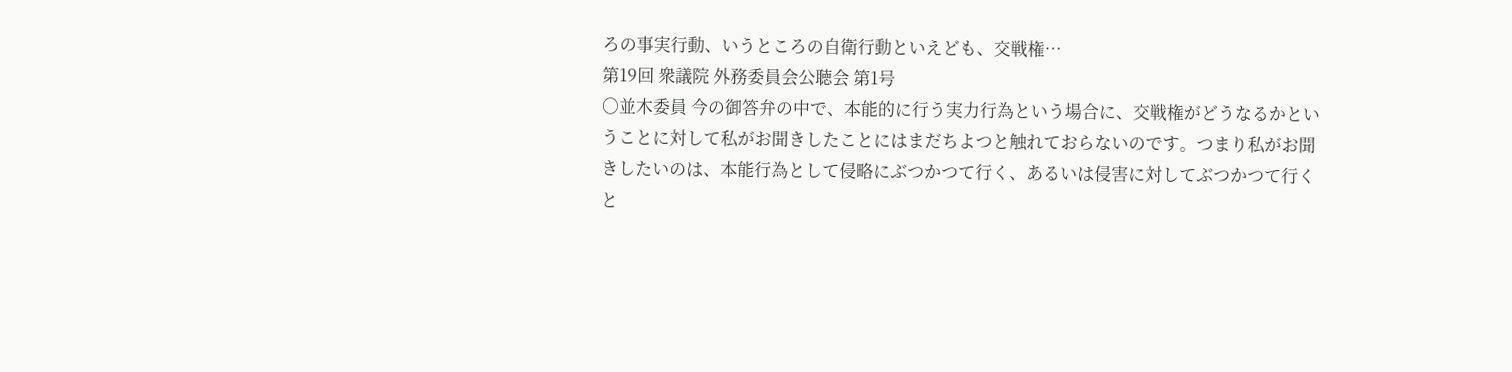ろの事実行動、いうところの自衛行動といえども、交戦権…
第19回 衆議院 外務委員会公聴会 第1号
○並木委員 今の御答弁の中で、本能的に行う実力行為という場合に、交戦権がどうなるかということに対して私がお聞きしたことにはまだちよつと触れておらないのです。つまり私がお聞きしたいのは、本能行為として侵略にぶつかつて行く、あるいは侵害に対してぶつかつて行くと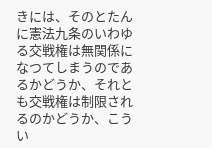きには、そのとたんに憲法九条のいわゆる交戦権は無関係になつてしまうのであるかどうか、それとも交戦権は制限されるのかどうか、こうい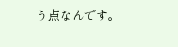う点なんです。